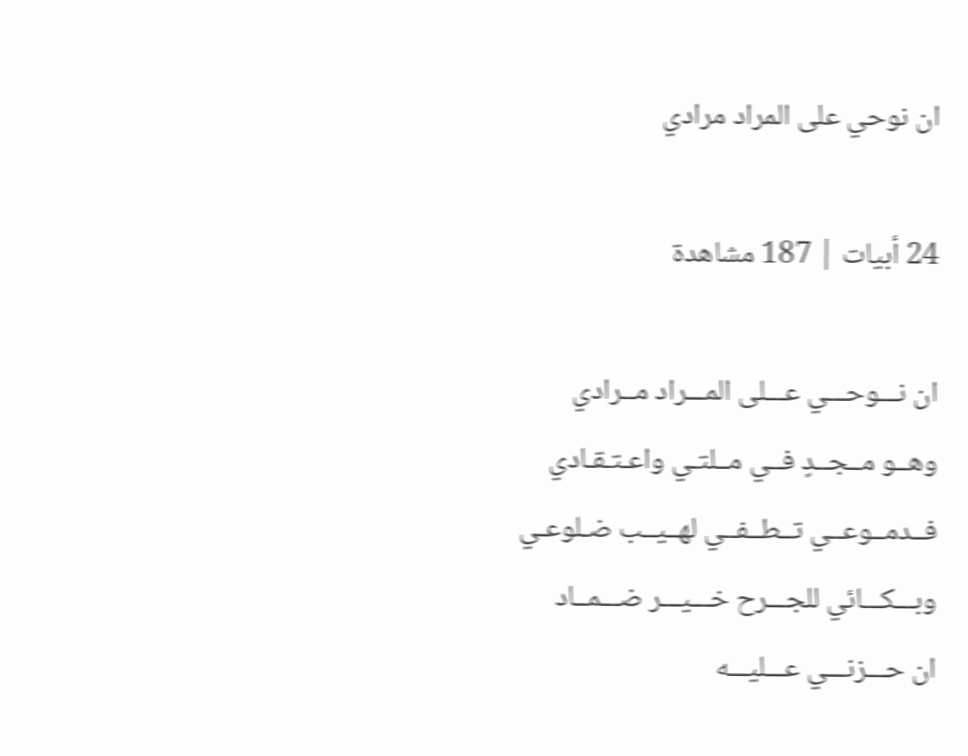ان نوحي على المراد مرادي

24 أبيات | 187 مشاهدة

ان نـــوحـــي عـــلى المـــراد مــرادي
وهــو مــجــدٍ فــي مــلتـي واعـتـقـادي
فــدمــوعــي تــطــفــي لهــيــب ضـلوعـي
وبـــكـــائي للجـــرح خـــيـــر ضـــمــاد
ان حـــزنـــي عـــليـــه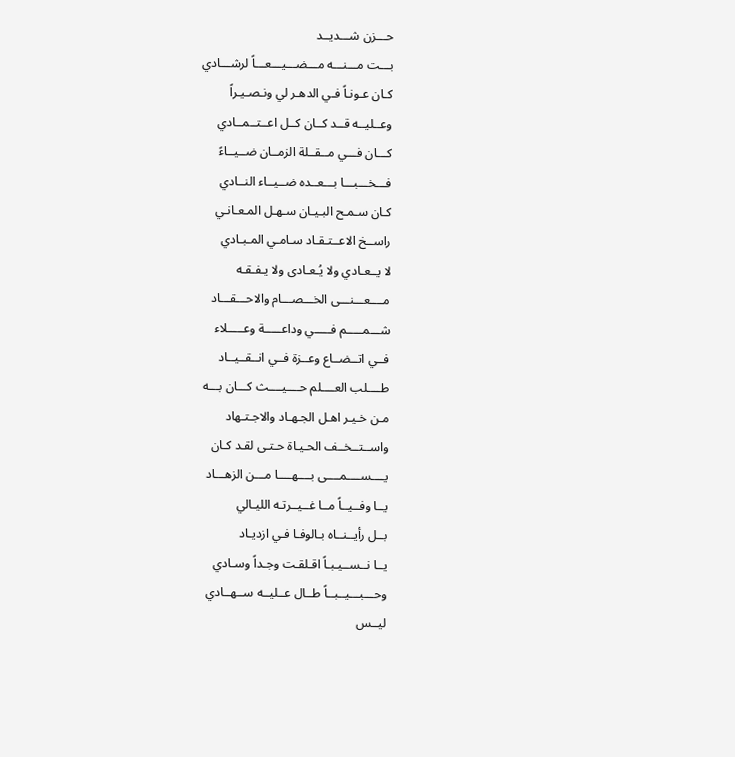حـــزن شـــديــد
بـــت مـــنـــه مـــضـــيـــعـــاً لرشـــادي
كـان عـونـاً فـي الدهـر لي ونـصـيـراً
وعــليــه قــد كــان كــل اعــتــمــادي
كـــان فـــي مــقــلة الزمــان ضــيــاءً
فـــخـــبـــا بـــعــده ضــيــاء النــادي
كـان سـمـح البـيـان سـهـل المـعـانـي
راســخ الاعــتـقـاد سـامـي المـبـادي
لا يــعـادي ولا يُـعـادى ولا يـفـقـه
مــــعـــنـــى الخـــصـــام والاحـــقـــاد
شـــمـــــم فـــــي وداعـــــة وعـــــلاء
فــي اتــضــاع وعــزة فــي انــقــيــاد
طــــلب العــــلم حــــيــــث كـــان بـــه
مـن خـيـر اهـل الجـهـاد والاجـتـهاد
واســتــخــف الحـيـاة حـتـى لقـد كـان
يــــســــمــــى بــــهــــا مـــن الزهـــاد
يــا وفــيــاً مــا غــيــرتـه الليـالي
بــل رأيــنــاه بـالوفـا فـي ازديـاد
يــا نــســيـبـاً اقـلقـت وجـداً وسـادي
وحـــبـــيــبــاً طــال عــليــه ســهــادي
ليــس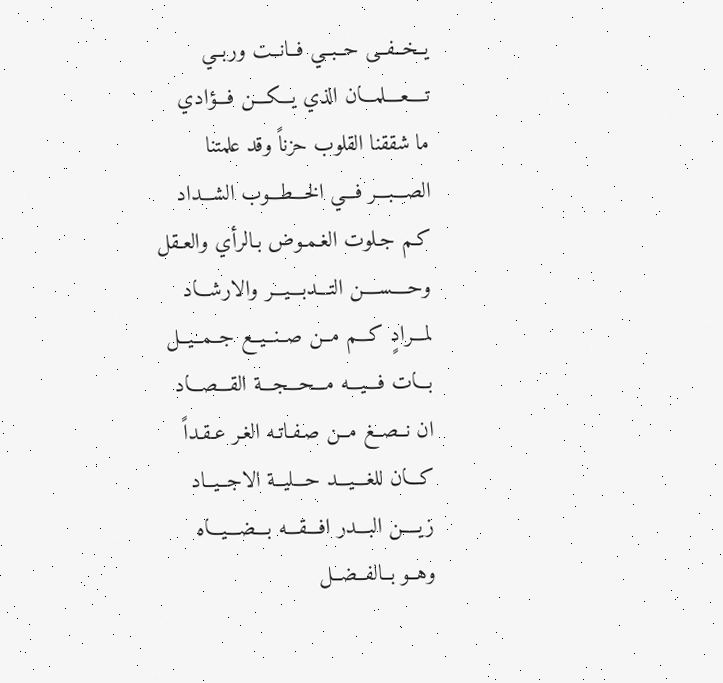يــخــفــى حــبــي فــانــت وربــي
تــــعــــلمـــان الذي يـــكـــن فـــؤادي
ما شققنا القلوب حزناً وقد علمتنا
الصـــبـــر فـــي الخـــطـــوب الشـــداد
كـم جـلوت الغـمـوض بـالرأي والعـقل
وحــــســــن التـــدبـــيـــر والارشـــاد
لمـــرادٍ كـــم مــن صــنــيــع جــمــيــل
بـــات فـــيـــه مـــحـــجـــة القـــصـــاد
ان نــصــغ مــن صـفـاتـه الغـر عـقـداً
كـــان للغـــيـــد حـــليــة الاجــيــاد
زيــــن البـــدر افـــقـــه بـــضـــيـــاه
وهــو بــالفــضــل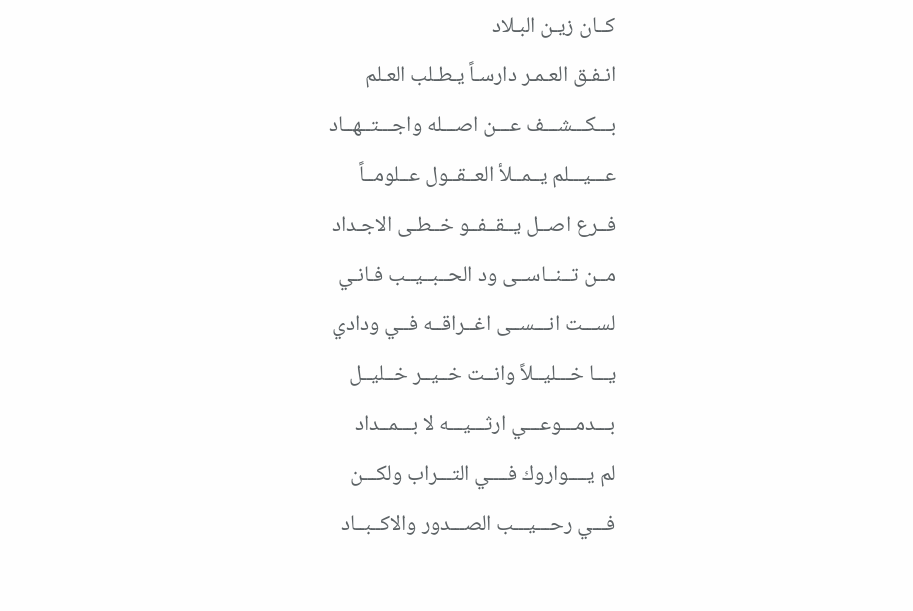كــان زيـن البـلاد
انـفـق العـمـر دارسـاً يـطـلب العـلم
بـــكـــشـــف عـــن اصـــله واجـــتــهــاد
عـــيـــلم يــمــلأ العــقــول عــلومــاً
فــرع اصــل يــقــفــو خــطـى الاجـداد
مــن تــنــاســى ود الحــبــيــب فـانـي
لســـت انـــســى اغــراقــه فــي ودادي
يـــا خـــليــلاً وانــت خــيــر خــليــل
بـــدمـــوعـــي ارثـــيـــه لا بـــمــداد
لم يــــواروك فــــي التـــراب ولكـــن
فـــي رحـــيـــب الصـــدور والاكــبــاد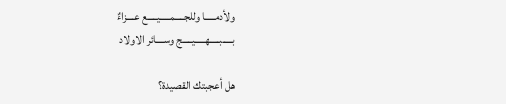ولأدمـــــا وللجـــــمـــــيـــــع عــــزاءٌ
بـــــبـــــهـــــيـــــج وســــائر الاولاد

هل أعجبتك القصيدة؟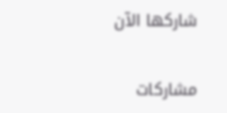شاركها الآن

مشاركات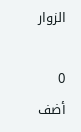الزوار

0
أضف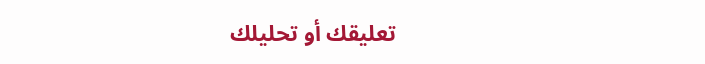تعليقك أو تحليلك